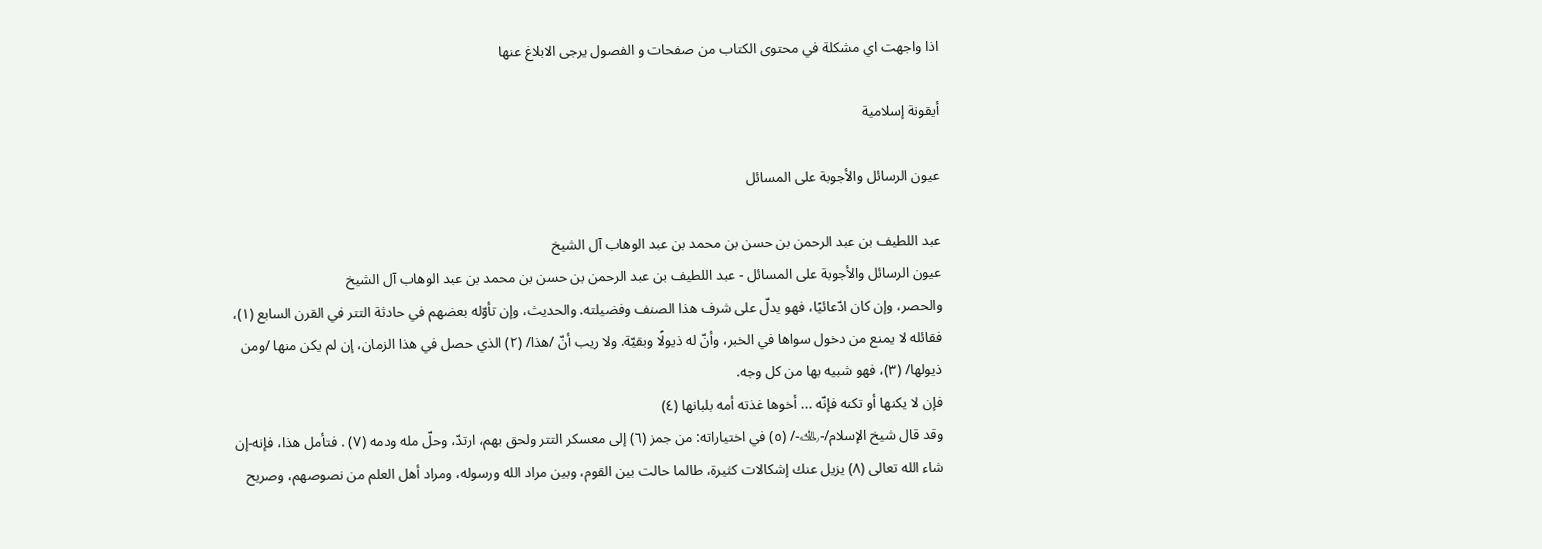اذا واجهت اي مشكلة في محتوى الكتاب من صفحات و الفصول يرجى الابلاغ عنها

أيقونة إسلامية

عيون الرسائل والأجوبة على المسائل

عبد اللطيف بن عبد الرحمن بن حسن بن محمد بن عبد الوهاب آل الشيخ
عيون الرسائل والأجوبة على المسائل - عبد اللطيف بن عبد الرحمن بن حسن بن محمد بن عبد الوهاب آل الشيخ
والحصر، وإن كان ادّعائيًا، فهو يدلّ على شرف هذا الصنف وفضيلته. والحديث، وإن تأوّله بعضهم في حادثة التتر في القرن السابع (١)، فقائله لا يمنع من دخول سواها في الخبر، وأنّ له ذيولًا وبقيّة. ولا ريب أنّ /هذا/ (٢) الذي حصل في هذا الزمان، إن لم يكن منها /ومن ذيولها/ (٣)، فهو شبيه بها من كل وجه.
فإن لا يكنها أو تكنه فإنّه ... أخوها غذته أمه بلبانها (٤)
وقد قال شيخ الإسلام/-﵀-/ (٥) في اختياراته: من جمز (٦) إلى معسكر التتر ولحق بهم، ارتدّ، وحلّ مله ودمه (٧) . فتأمل هذا، فإنه-إن شاء الله تعالى (٨) يزيل عنك إشكالات كثيرة، طالما حالت بين القوم، وبين مراد الله ورسوله، ومراد أهل العلم من نصوصهم، وصريح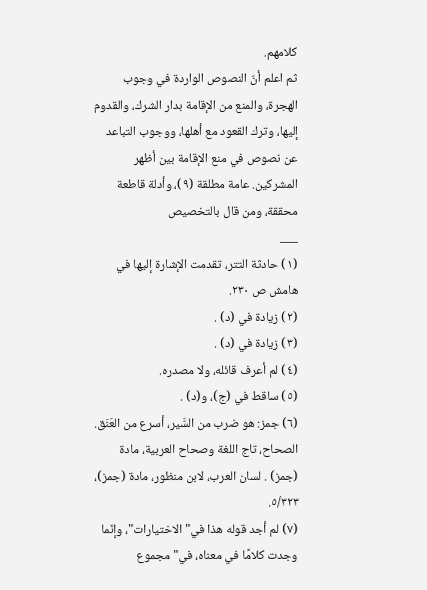كلامهم.
ثم اعلم أنّ النصوص الواردة في وجوب الهجرة، والمنع من الإقامة بدار الشرك، والقدوم إليها، وترك القعود مع أهلها، ووجوب التباعد عن نصوص في منع الإقامة بين أظهر المشركين. عامة مطلقة (٩)، وأدلة قاطعة محققة، ومن قال بالتخصيص
___
(١) حادثة التتر، تقدمت الإشارة إليها في هامش ص ٢٣٠.
(٢) زيادة في (د) .
(٣) زيادة في (د) .
(٤) لم أعرف قائله، ولا مصدره.
(٥) ساقط في (ج)، و(د) .
(٦) جمز: هو ضرب من السَّير، أسرع من العَنَق. الصحاح، تاج اللغة وصحاح العربية، مادة (جمز) . لسان العرب، لابن منظور، مادة (جمز)، ٥/٣٢٣.
(٧) لم أجد قوله هذا في" الاختيارات"، وإنّما وجدت كلامًا في معناه، في" مجموع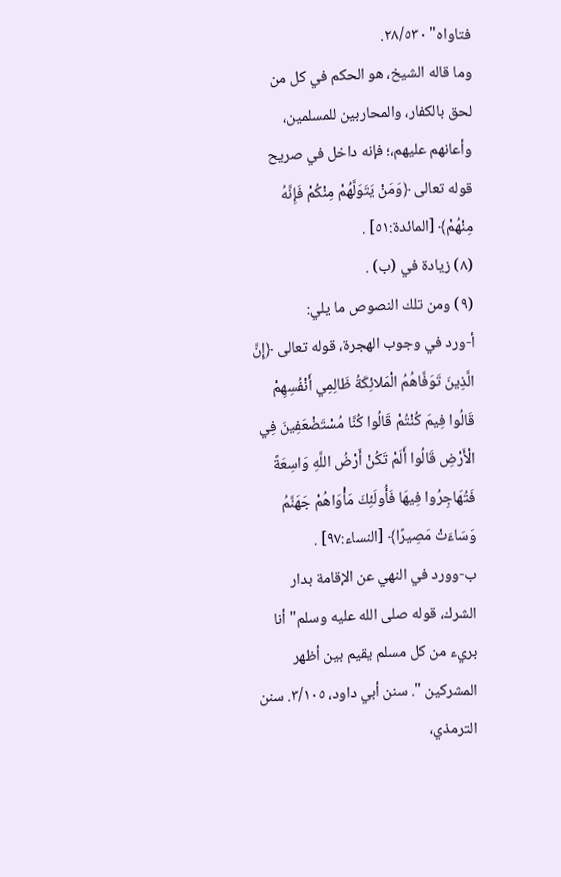فتاواه" ٢٨/٥٣٠.
وما قاله الشيخ، هو الحكم في كل من لحق بالكفار، والمحاربين للمسلمين، وأعانهم عليهم،؛ فإنه داخل في صريح قوله تعالى ﴿وَمَنْ يَتَوَلَّهُمْ مِنْكُمْ فَإِنَّهُ مِنْهُمْ﴾ [المائدة:٥١] .
(٨) زيادة في (ب) .
(٩) ومن تلك النصوص ما يلي:
أ-ورد في وجوب الهجرة، قوله تعالى ﴿إِنَّ الَّذِينَ تَوَفَّاهُمُ الْمَلائِكَةُ ظَالِمِي أَنْفُسِهِمْ قَالُوا فِيمَ كُنْتُمْ قَالُوا كُنَّا مُسْتَضْعَفِينَ فِي الْأَرْضِ قَالُوا أَلَمْ تَكُنْ أَرْضُ اللَّهِ وَاسِعَةً فَتُهَاجِرُوا فِيهَا فَأُولَئِكَ مَأْوَاهُمْ جَهَنَّمُ وَسَاءَتْ مَصِيرًا﴾ [النساء:٩٧] .
ب-وورد في النهي عن الإقامة بدار الشرك، قوله صلى الله عليه وسلم" أنا بريء من كل مسلم يقيم بين أظهر المشركين ". سنن أبي داود، ٣/١٠٥. سنن الترمذي،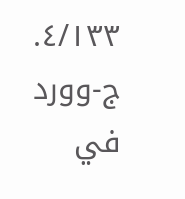٤/١٣٣.
ج-وورد في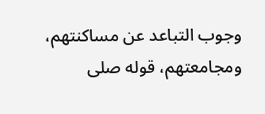وجوب التباعد عن مساكنتهم، ومجامعتهم، قوله صلى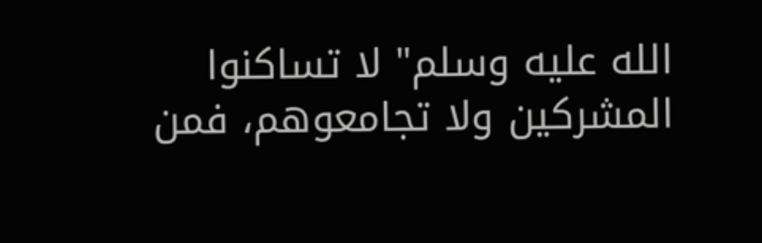الله عليه وسلم" لا تساكنوا المشركين ولا تجامعوهم، فمن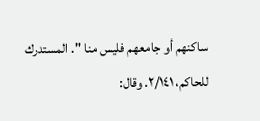ساكنهم أو جامعهم فليس منا ". المستدرك للحاكم، ٢/١٤١. وقال: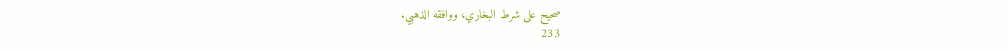صحيح على شرط البخاري، ووافقه الذهبي.
233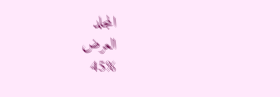المجلد
العرض
45%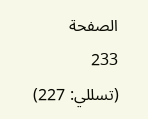الصفحة
233
(تسللي: 227)